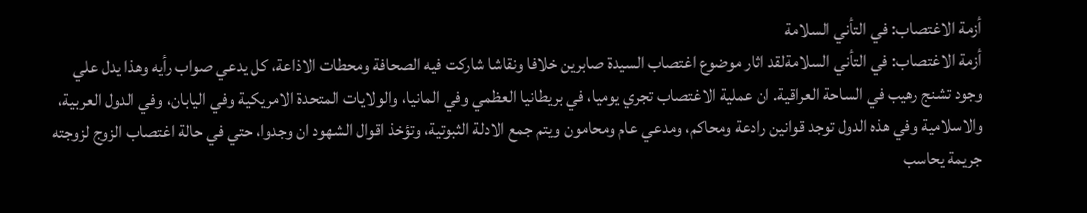أزمة الاغتصاب: في التأني السلامة
أزمة الاغتصاب: في التأني السلامةلقد اثار موضوع اغتصاب السيدة صابرين خلافا ونقاشا شاركت فيه الصحافة ومحطات الاذاعة، كل يدعي صواب رأيه وهذا يدل علي وجود تشنج رهيب في الساحة العراقية. ان عملية الاغتصاب تجري يوميا، في بريطانيا العظمي وفي المانيا، والولايات المتحدة الامريكية وفي اليابان، وفي الدول العربية، والاسلامية وفي هذه الدول توجد قوانين رادعة ومحاكم، ومدعي عام ومحامون ويتم جمع الادلة الثبوتية، وتؤخذ اقوال الشهود ان وجدوا، حتي في حالة اغتصاب الزوج لزوجته جريمة يحاسب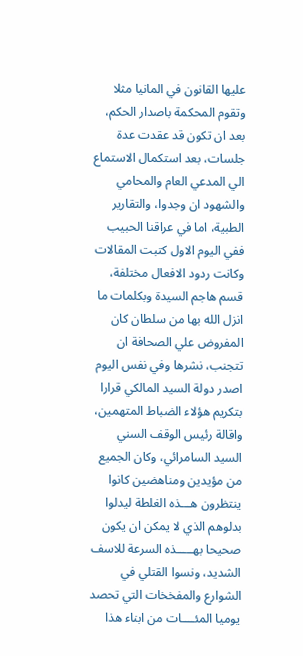عليها القانون في المانيا مثلا وتقوم المحكمة باصدار الحكم، بعد ان تكون قد عقدت عدة جلسات، بعد استكمال الاستماع الي المدعي العام والمحامي والشهود ان وجدوا، والتقارير الطبية، اما في عراقنا الحبيب ففي اليوم الاول كتبت المقالات وكانت ردود الافعال مختلفة، قسم هاجم السيدة وبكلمات ما انزل الله بها من سلطان كان المفروض علي الصحافة ان تتجنب، نشرها وفي نفس اليوم اصدر دولة السيد المالكي قرارا بتكريم هؤلاء الضباط المتهمين، واقالة رئيس الوقف السني السيد السامرائي، وكان الجميع من مؤيدين ومناهضين كانوا ينتظرون هـــذه الغلطة ليدلوا بدلوهم الذي لا يمكن ان يكون صحيحا بهـــــذه السرعة للاسف الشديد، ونسوا القتلي في الشوارع والمفخخات التي تحصد يوميا المئــــات من ابناء هذا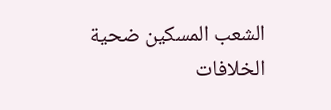الشعب المسكين ضحية الخلافات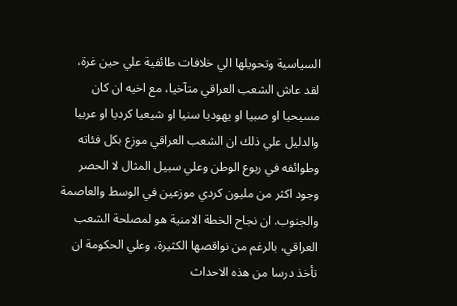السياسية وتحويلها الي خلافات طائفية علي حين غرة، لقد عاش الشعب العراقي متآخيا، مع اخيه ان كان مسيحيا او صبيا او يهوديا سنيا او شيعيا كرديا او عربيا والدليل علي ذلك ان الشعب العراقي موزع بكل فئاته وطوائفه في ربوع الوطن وعلي سبيل المثال لا الحصر وجود اكثر من مليون كردي موزعين في الوسط والعاصمة والجنوب. ان نجاح الخطة الامنية هو لمصلحة الشعب العراقي، بالرغم من نواقصها الكثيرة، وعلي الحكومة ان تأخذ درسا من هذه الاحداث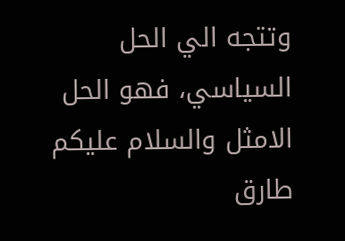وتتجه الي الحل السياسي، فهو الحل الامثل والسلام عليكم طارق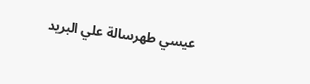عيسي طهرسالة علي البريد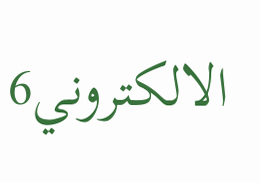الالكتروني6